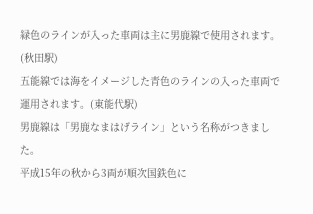緑色のラインが入った車両は主に男鹿線で使用されます。(秋田駅)
五能線では海をイメージした青色のラインの入った車両で運用されます。(東能代駅)
男鹿線は「男鹿なまはげライン」という名称がつきました。
平成15年の秋から3両が順次国鉄色に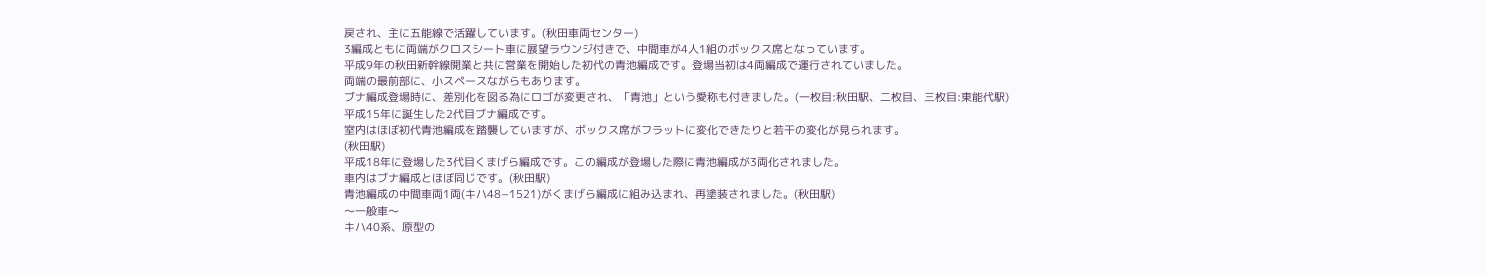戻され、主に五能線で活躍しています。(秋田車両センター)
3編成ともに両端がクロスシート車に展望ラウンジ付きで、中間車が4人1組のボックス席となっています。
平成9年の秋田新幹線開業と共に営業を開始した初代の青池編成です。登場当初は4両編成で運行されていました。
両端の最前部に、小スペースながらもあります。
ブナ編成登場時に、差別化を図る為にロゴが変更され、「青池」という愛称も付きました。(一枚目:秋田駅、二枚目、三枚目:東能代駅)
平成15年に誕生した2代目ブナ編成です。
室内はほぼ初代青池編成を踏襲していますが、ボックス席がフラットに変化できたりと若干の変化が見られます。
(秋田駅)
平成18年に登場した3代目くまげら編成です。この編成が登場した際に青池編成が3両化されました。
車内はブナ編成とほぼ同じです。(秋田駅)
青池編成の中間車両1両(キハ48−1521)がくまげら編成に組み込まれ、再塗装されました。(秋田駅)
〜一般車〜
キハ40系、原型の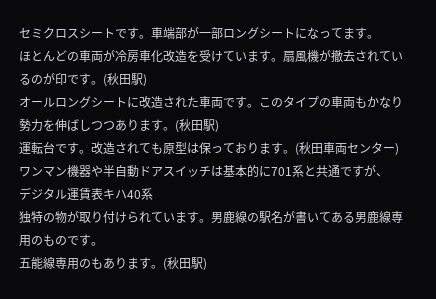セミクロスシートです。車端部が一部ロングシートになってます。
ほとんどの車両が冷房車化改造を受けています。扇風機が撤去されているのが印です。(秋田駅)
オールロングシートに改造された車両です。このタイプの車両もかなり勢力を伸ばしつつあります。(秋田駅)
運転台です。改造されても原型は保っております。(秋田車両センター)
ワンマン機器や半自動ドアスイッチは基本的に701系と共通ですが、
デジタル運賃表キハ40系
独特の物が取り付けられています。男鹿線の駅名が書いてある男鹿線専用のものです。
五能線専用のもあります。(秋田駅)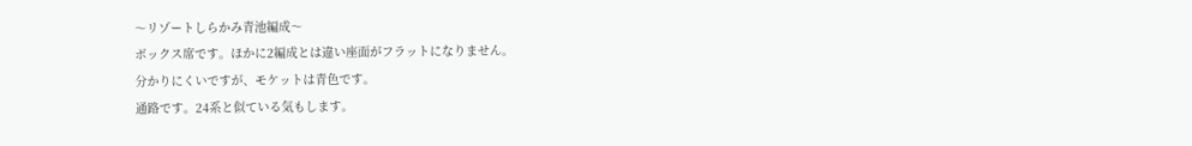〜リゾートしらかみ青池編成〜
ボックス席です。ほかに2編成とは違い座面がフラットになりません。
分かりにくいですが、モケットは青色です。
通路です。24系と似ている気もします。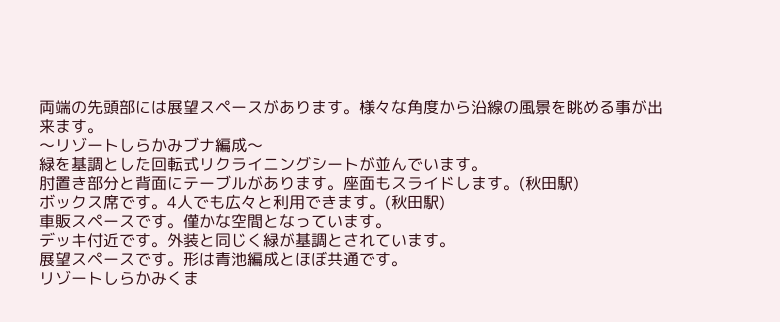両端の先頭部には展望スペースがあります。様々な角度から沿線の風景を眺める事が出来ます。
〜リゾートしらかみブナ編成〜
緑を基調とした回転式リクライニングシートが並んでいます。
肘置き部分と背面にテーブルがあります。座面もスライドします。(秋田駅)
ボックス席です。4人でも広々と利用できます。(秋田駅)
車販スペースです。僅かな空間となっています。
デッキ付近です。外装と同じく緑が基調とされています。
展望スペースです。形は青池編成とほぼ共通です。
リゾートしらかみくま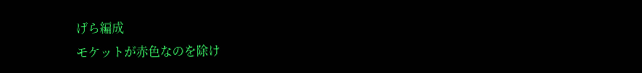げら編成
モケットが赤色なのを除け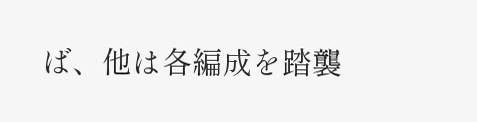ば、他は各編成を踏襲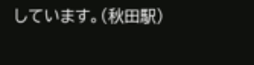しています。(秋田駅)